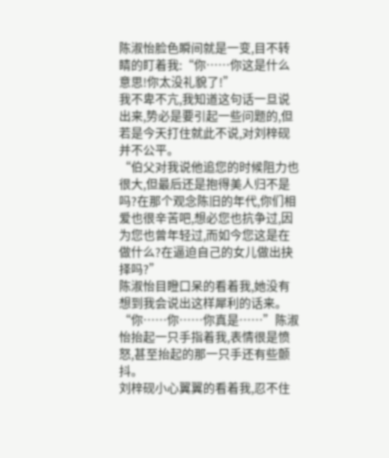陈淑怡脸色瞬间就是一变,目不转睛的盯着我:“你……你这是什么意思!你太没礼貌了!”
我不卑不亢,我知道这句话一旦说出来,势必是要引起一些问题的,但若是今天打住就此不说,对刘梓砚并不公平。
“伯父对我说他追您的时候阻力也很大,但最后还是抱得美人归不是吗?在那个观念陈旧的年代,你们相爱也很辛苦吧,想必您也抗争过,因为您也曾年轻过,而如今您这是在做什么?在逼迫自己的女儿做出抉择吗?”
陈淑怡目瞪口呆的看着我,她没有想到我会说出这样犀利的话来。
“你……你……你真是……”陈淑怡抬起一只手指着我,表情很是愤怒,甚至抬起的那一只手还有些颤抖。
刘梓砚小心翼翼的看着我,忍不住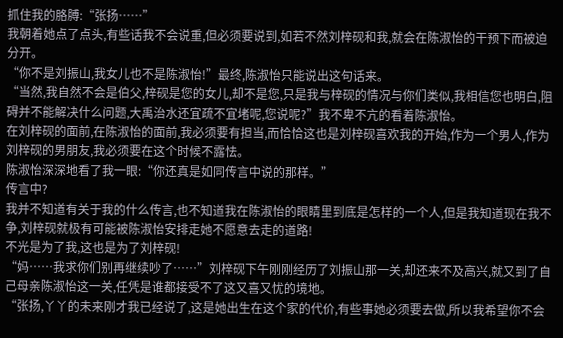抓住我的胳膊:“张扬……”
我朝着她点了点头,有些话我不会说重,但必须要说到,如若不然刘梓砚和我,就会在陈淑怡的干预下而被迫分开。
“你不是刘振山,我女儿也不是陈淑怡!”最终,陈淑怡只能说出这句话来。
“当然,我自然不会是伯父,梓砚是您的女儿,却不是您,只是我与梓砚的情况与你们类似,我相信您也明白,阻碍并不能解决什么问题,大禹治水还宜疏不宜堵呢,您说呢?”我不卑不亢的看着陈淑怡。
在刘梓砚的面前,在陈淑怡的面前,我必须要有担当,而恰恰这也是刘梓砚喜欢我的开始,作为一个男人,作为刘梓砚的男朋友,我必须要在这个时候不露怯。
陈淑怡深深地看了我一眼:“你还真是如同传言中说的那样。”
传言中?
我并不知道有关于我的什么传言,也不知道我在陈淑怡的眼睛里到底是怎样的一个人,但是我知道现在我不争,刘梓砚就极有可能被陈淑怡安排走她不愿意去走的道路!
不光是为了我,这也是为了刘梓砚!
“妈……我求你们别再继续吵了……”刘梓砚下午刚刚经历了刘振山那一关,却还来不及高兴,就又到了自己母亲陈淑怡这一关,任凭是谁都接受不了这又喜又忧的境地。
“张扬,丫丫的未来刚才我已经说了,这是她出生在这个家的代价,有些事她必须要去做,所以我希望你不会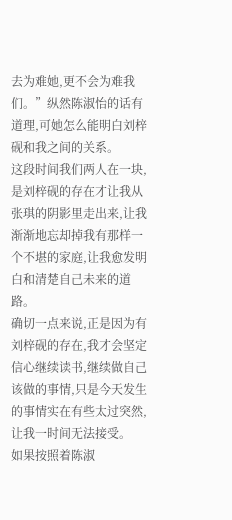去为难她,更不会为难我们。”纵然陈淑怡的话有道理,可她怎么能明白刘梓砚和我之间的关系。
这段时间我们两人在一块,是刘梓砚的存在才让我从张琪的阴影里走出来,让我渐渐地忘却掉我有那样一个不堪的家庭,让我愈发明白和清楚自己未来的道路。
确切一点来说,正是因为有刘梓砚的存在,我才会坚定信心继续读书,继续做自己该做的事情,只是今天发生的事情实在有些太过突然,让我一时间无法接受。
如果按照着陈淑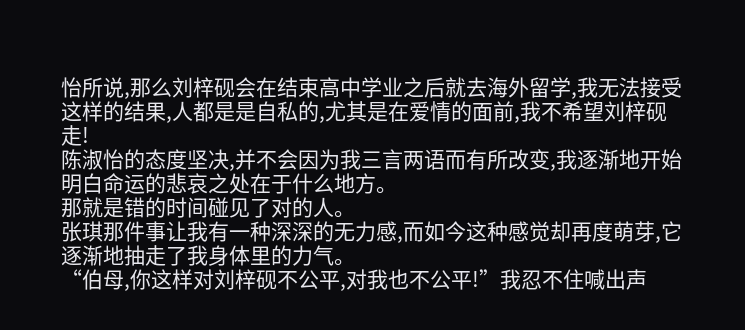怡所说,那么刘梓砚会在结束高中学业之后就去海外留学,我无法接受这样的结果,人都是是自私的,尤其是在爱情的面前,我不希望刘梓砚走!
陈淑怡的态度坚决,并不会因为我三言两语而有所改变,我逐渐地开始明白命运的悲哀之处在于什么地方。
那就是错的时间碰见了对的人。
张琪那件事让我有一种深深的无力感,而如今这种感觉却再度萌芽,它逐渐地抽走了我身体里的力气。
“伯母,你这样对刘梓砚不公平,对我也不公平!”我忍不住喊出声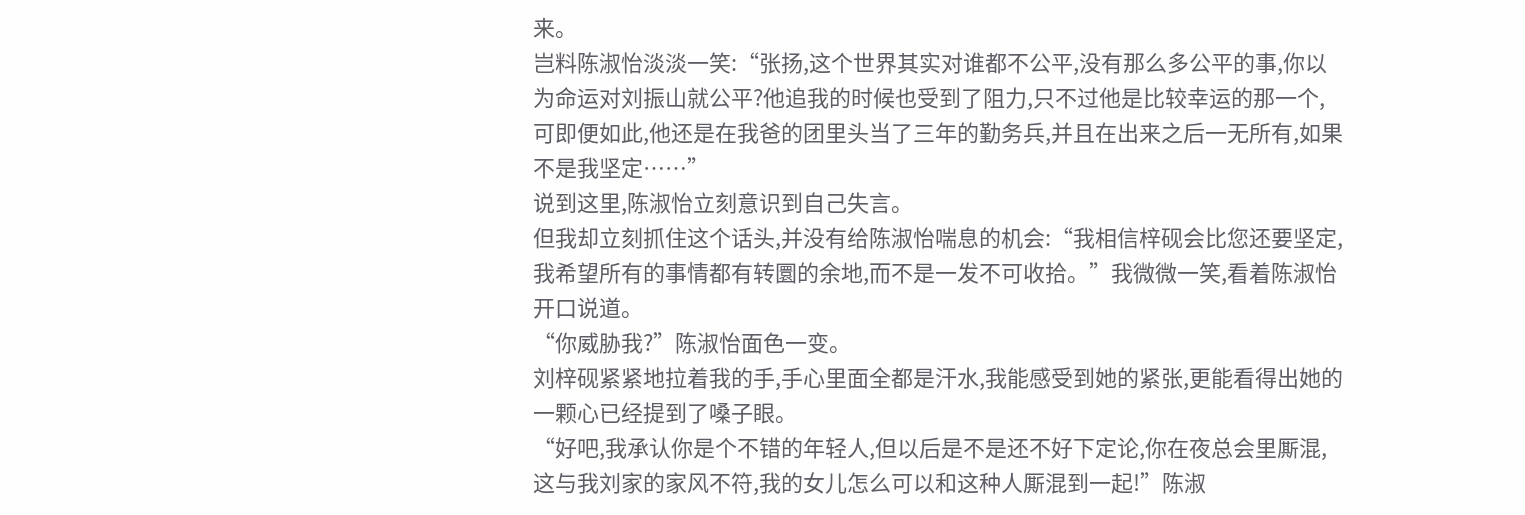来。
岂料陈淑怡淡淡一笑:“张扬,这个世界其实对谁都不公平,没有那么多公平的事,你以为命运对刘振山就公平?他追我的时候也受到了阻力,只不过他是比较幸运的那一个,可即便如此,他还是在我爸的团里头当了三年的勤务兵,并且在出来之后一无所有,如果不是我坚定……”
说到这里,陈淑怡立刻意识到自己失言。
但我却立刻抓住这个话头,并没有给陈淑怡喘息的机会:“我相信梓砚会比您还要坚定,我希望所有的事情都有转圜的余地,而不是一发不可收拾。”我微微一笑,看着陈淑怡开口说道。
“你威胁我?”陈淑怡面色一变。
刘梓砚紧紧地拉着我的手,手心里面全都是汗水,我能感受到她的紧张,更能看得出她的一颗心已经提到了嗓子眼。
“好吧,我承认你是个不错的年轻人,但以后是不是还不好下定论,你在夜总会里厮混,这与我刘家的家风不符,我的女儿怎么可以和这种人厮混到一起!”陈淑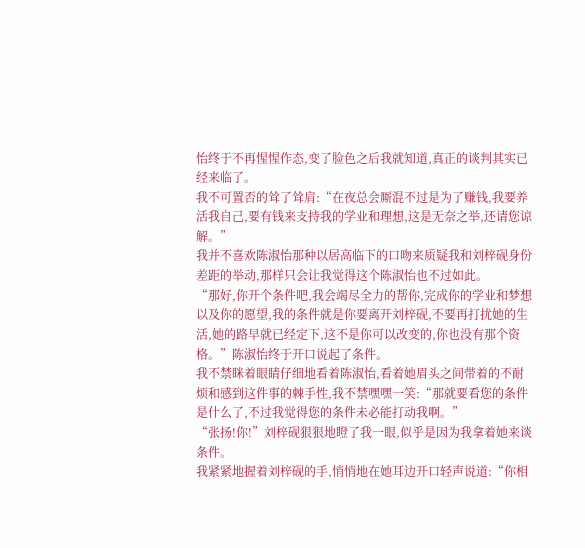怡终于不再惺惺作态,变了脸色之后我就知道,真正的谈判其实已经来临了。
我不可置否的耸了耸肩:“在夜总会厮混不过是为了赚钱,我要养活我自己,要有钱来支持我的学业和理想,这是无奈之举,还请您谅解。”
我并不喜欢陈淑怡那种以居高临下的口吻来质疑我和刘梓砚身份差距的举动,那样只会让我觉得这个陈淑怡也不过如此。
“那好,你开个条件吧,我会竭尽全力的帮你,完成你的学业和梦想以及你的愿望,我的条件就是你要离开刘梓砚,不要再打扰她的生活,她的路早就已经定下,这不是你可以改变的,你也没有那个资格。”陈淑怡终于开口说起了条件。
我不禁眯着眼睛仔细地看着陈淑怡,看着她眉头之间带着的不耐烦和感到这件事的棘手性,我不禁嘿嘿一笑:“那就要看您的条件是什么了,不过我觉得您的条件未必能打动我啊。”
“张扬!你!”刘梓砚狠狠地瞪了我一眼,似乎是因为我拿着她来谈条件。
我紧紧地握着刘梓砚的手,悄悄地在她耳边开口轻声说道:“你相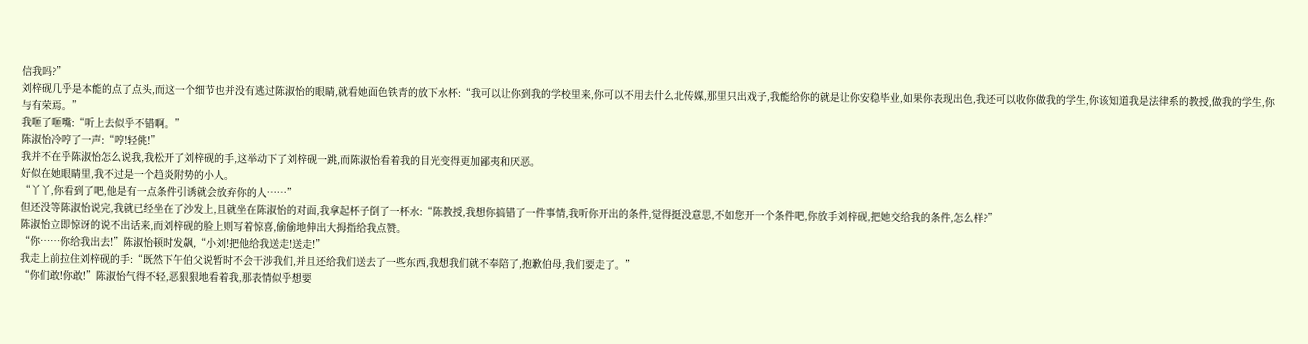信我吗?”
刘梓砚几乎是本能的点了点头,而这一个细节也并没有逃过陈淑怡的眼睛,就看她面色铁青的放下水杯:“我可以让你到我的学校里来,你可以不用去什么北传媒,那里只出戏子,我能给你的就是让你安稳毕业,如果你表现出色,我还可以收你做我的学生,你该知道我是法律系的教授,做我的学生,你与有荣焉。”
我咂了咂嘴:“听上去似乎不错啊。”
陈淑怡冷哼了一声:“哼!轻佻!”
我并不在乎陈淑怡怎么说我,我松开了刘梓砚的手,这举动下了刘梓砚一跳,而陈淑怡看着我的目光变得更加鄙夷和厌恶。
好似在她眼睛里,我不过是一个趋炎附势的小人。
“丫丫,你看到了吧,他是有一点条件引诱就会放弃你的人……”
但还没等陈淑怡说完,我就已经坐在了沙发上,且就坐在陈淑怡的对面,我拿起杯子倒了一杯水:“陈教授,我想你搞错了一件事情,我听你开出的条件,觉得挺没意思,不如您开一个条件吧,你放手刘梓砚,把她交给我的条件,怎么样?”
陈淑怡立即惊讶的说不出话来,而刘梓砚的脸上则写着惊喜,偷偷地伸出大拇指给我点赞。
“你……你给我出去!”陈淑怡顿时发飙,“小刘!把他给我送走!送走!”
我走上前拉住刘梓砚的手:“既然下午伯父说暂时不会干涉我们,并且还给我们送去了一些东西,我想我们就不奉陪了,抱歉伯母,我们要走了。”
“你们敢!你敢!”陈淑怡气得不轻,恶狠狠地看着我,那表情似乎想要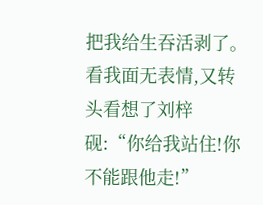把我给生吞活剥了。
看我面无表情,又转头看想了刘梓砚:“你给我站住!你不能跟他走!”